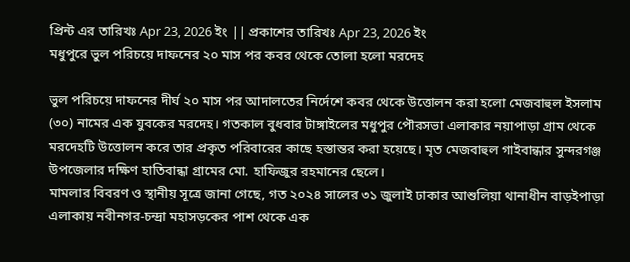প্রিন্ট এর তারিখঃ Apr 23, 2026 ইং || প্রকাশের তারিখঃ Apr 23, 2026 ইং
মধুপুরে ভুল পরিচয়ে দাফনের ২০ মাস পর কবর থেকে তোলা হলো মরদেহ

ভুল পরিচয়ে দাফনের দীর্ঘ ২০ মাস পর আদালতের নির্দেশে কবর থেকে উত্তোলন করা হলো মেজবাহুল ইসলাম (৩০) নামের এক যুবকের মরদেহ। গতকাল বুধবার টাঙ্গাইলের মধুপুর পৌরসভা এলাকার নয়াপাড়া গ্রাম থেকে মরদেহটি উত্তোলন করে তার প্রকৃত পরিবারের কাছে হস্তান্তর করা হয়েছে। মৃত মেজবাহুল গাইবান্ধার সুন্দরগঞ্জ উপজেলার দক্ষিণ হাতিবান্ধা গ্রামের মো. হাফিজুর রহমানের ছেলে।
মামলার বিবরণ ও স্থানীয় সূত্রে জানা গেছে, গত ২০২৪ সালের ৩১ জুলাই ঢাকার আশুলিয়া থানাধীন বাড়ইপাড়া এলাকায় নবীনগর-চন্দ্রা মহাসড়কের পাশ থেকে এক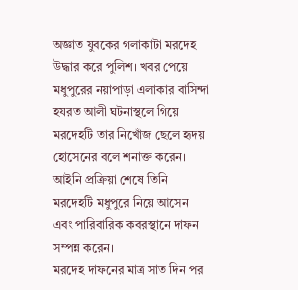অজ্ঞাত যুবকের গলাকাটা মরদেহ উদ্ধার করে পুলিশ। খবর পেয়ে মধুপুরের নয়াপাড়া এলাকার বাসিন্দা হযরত আলী ঘটনাস্থলে গিয়ে মরদেহটি তার নিখোঁজ ছেলে হৃদয় হোসেনের বলে শনাক্ত করেন। আইনি প্রক্রিয়া শেষে তিনি মরদেহটি মধুপুরে নিয়ে আসেন এবং পারিবারিক কবরস্থানে দাফন সম্পন্ন করেন।
মরদেহ দাফনের মাত্র সাত দিন পর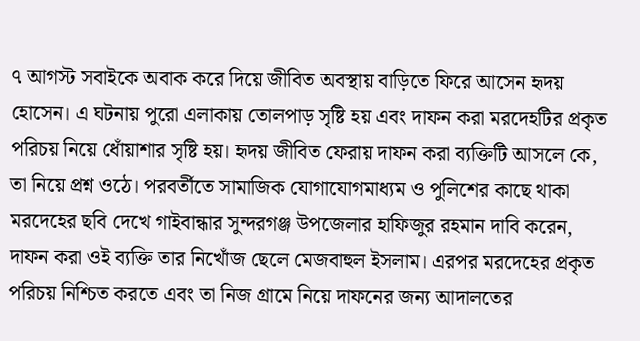৭ আগস্ট সবাইকে অবাক করে দিয়ে জীবিত অবস্থায় বাড়িতে ফিরে আসেন হৃদয় হোসেন। এ ঘটনায় পুরো এলাকায় তোলপাড় সৃষ্টি হয় এবং দাফন করা মরদেহটির প্রকৃত পরিচয় নিয়ে ধোঁয়াশার সৃষ্টি হয়। হৃদয় জীবিত ফেরায় দাফন করা ব্যক্তিটি আসলে কে, তা নিয়ে প্রশ্ন ওঠে। পরবর্তীতে সামাজিক যোগাযোগমাধ্যম ও পুলিশের কাছে থাকা মরদেহের ছবি দেখে গাইবান্ধার সুন্দরগঞ্জ উপজেলার হাফিজুর রহমান দাবি করেন, দাফন করা ওই ব্যক্তি তার নিখোঁজ ছেলে মেজবাহুল ইসলাম। এরপর মরদেহের প্রকৃত পরিচয় নিশ্চিত করতে এবং তা নিজ গ্রামে নিয়ে দাফনের জন্য আদালতের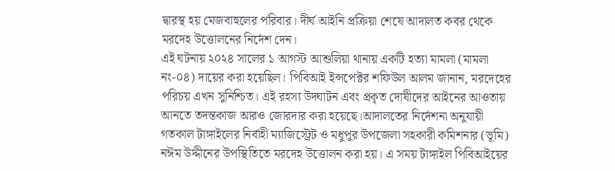দ্বারস্থ হয় মেজবাহুলের পরিবার। দীর্ঘ আইনি প্রক্রিয়া শেষে আদালত কবর থেকে মরদেহ উত্তোলনের নির্দেশ দেন।
এই ঘটনায় ২০২৪ সালের ১ আগস্ট আশুলিয়া থানায় একটি হত্যা মামলা (মামলা নং-০৪) দায়ের করা হয়েছিল। পিবিআই ইন্সপেক্টর শফিউল আলম জানান, মরদেহের পরিচয় এখন সুনিশ্চিত। এই রহস্য উদ্ঘাটন এবং প্রকৃত দোষীদের আইনের আওতায় আনতে তদন্তকাজ আরও জোরদার করা হয়েছে।আদালতের নির্দেশনা অনুযায়ী গতকাল টাঙ্গাইলের নির্বাহী ম্যাজিস্ট্রেট ও মধুপুর উপজেলা সহকারী কমিশনার (ভূমি) নঈম উদ্দীনের উপস্থিতিতে মরদেহ উত্তোলন করা হয়। এ সময় টাঙ্গাইল পিবিআইয়ের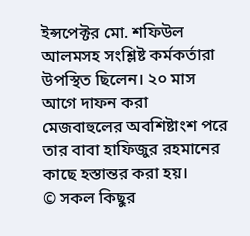ইন্সপেক্টর মো. শফিউল আলমসহ সংশ্লিষ্ট কর্মকর্তারা উপস্থিত ছিলেন। ২০ মাস আগে দাফন করা মেজবাহুলের অবশিষ্টাংশ পরে তার বাবা হাফিজুর রহমানের কাছে হস্তান্তর করা হয়।
© সকল কিছুর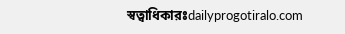স্বত্বাধিকারঃdailyprogotiralo.com